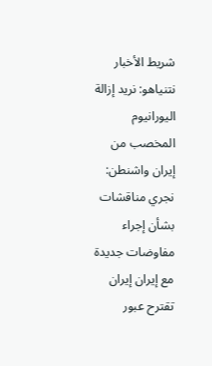شريط الأخبار
نتنياهو: نريد إزالة اليورانيوم المخصب من إيران واشنطن: نجري مناقشات بشأن إجراء مفاوضات جديدة مع إيران إيران تقترح عبور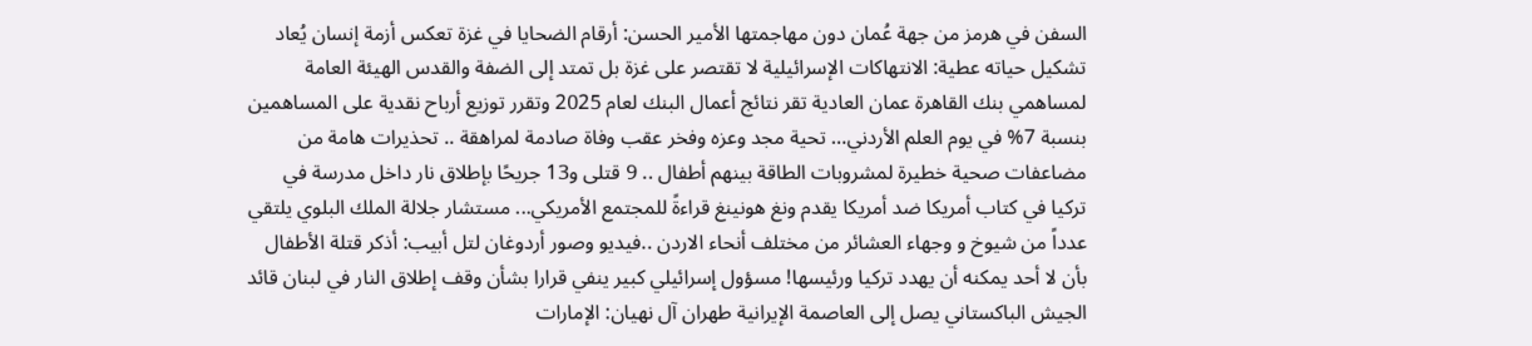السفن في هرمز من جهة عُمان دون مهاجمتها الأمير الحسن: أرقام الضحايا في غزة تعكس أزمة إنسان يُعاد تشكيل حياته عطية: الانتهاكات الإسرائيلية لا تقتصر على غزة بل تمتد إلى الضفة والقدس الهيئة العامة لمساهمي بنك القاهرة عمان العادية تقر نتائج أعمال البنك لعام 2025 وتقرر توزيع أرباح نقدية على المساهمين بنسبة 7% في يوم العلم الأردني… تحية مجد وعزه وفخر عقب وفاة صادمة لمراهقة .. تحذيرات هامة من مضاعفات صحية خطيرة لمشروبات الطاقة بينهم أطفال .. 9 قتلى و13 جريحًا بإطلاق نار داخل مدرسة في تركيا في كتاب أمريكا ضد أمريكا يقدم ونغ هونينغ قراءةً للمجتمع الأمريكي... مستشار جلالة الملك البلوي يلتقي عدداً من شيوخ و وجهاء العشائر من مختلف أنحاء الاردن ..فيديو وصور أردوغان لتل أبيب: أذكر قتلة الأطفال بأن لا أحد يمكنه أن يهدد تركيا ورئيسها! مسؤول إسرائيلي كبير ينفي قرارا بشأن وقف إطلاق النار في لبنان قائد الجيش الباكستاني يصل إلى العاصمة الإيرانية طهران آل نهيان: الإمارات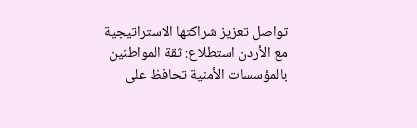تواصل تعزيز شراكتها الاستراتيجية مع الأردن استطلاع: ثقة المواطنين بالمؤسسات الأمنية تحافظ على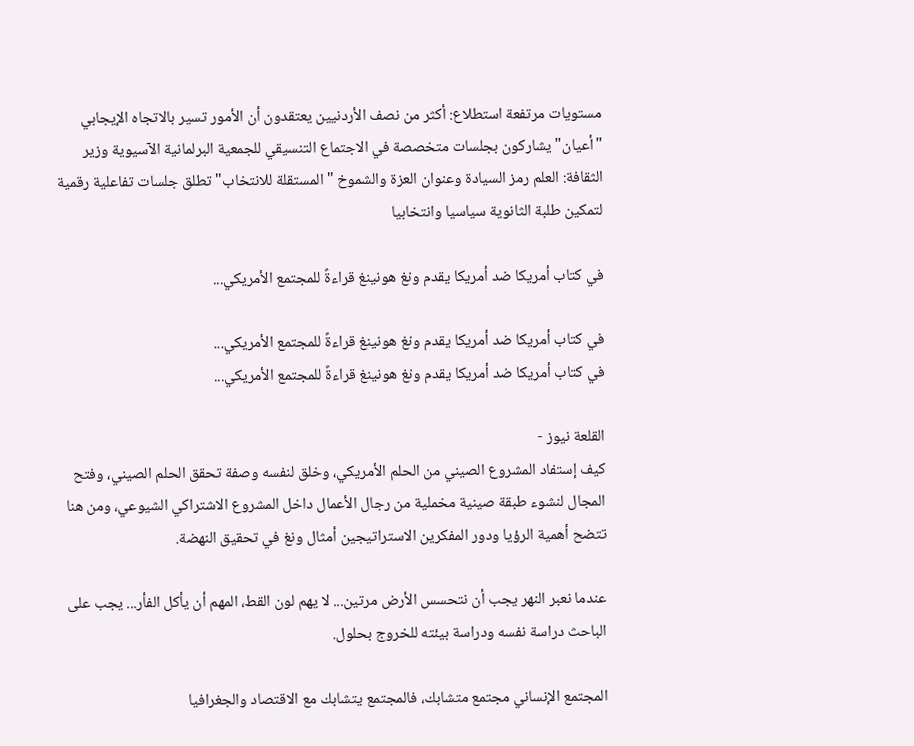مستويات مرتفعة استطلاع: أكثر من نصف الأردنيين يعتقدون أن الأمور تسير بالاتجاه الإيجابي "أعيان" يشاركون بجلسات متخصصة في الاجتماع التنسيقي للجمعية البرلمانية الآسيوية وزير الثقافة: العلم رمز السيادة وعنوان العزة والشموخ "المستقلة للانتخاب" تطلق جلسات تفاعلية رقمية لتمكين طلبة الثانوية سياسيا وانتخابيا

في كتاب أمريكا ضد أمريكا يقدم ونغ هونينغ قراءةً للمجتمع الأمريكي...

في كتاب أمريكا ضد أمريكا يقدم ونغ هونينغ قراءةً للمجتمع الأمريكي...
في كتاب أمريكا ضد أمريكا يقدم ونغ هونينغ قراءةً للمجتمع الأمريكي...

القلعة نيوز -
كيف إستفاد المشروع الصيني من الحلم الأمريكي، وخلق لنفسه وصفة تحقق الحلم الصيني، وفتح المجال لنشوء طبقة صينية مخملية من رجال الأعمال داخل المشروع الاشتراكي الشيوعي، ومن هنا تتضح أهمية الرؤيا ودور المفكرين الاستراتيجين أمثال ونغ في تحقيق النهضة.

عندما نعبر النهر يجب أن نتحسس الأرض مرتين... لا يهم لون القط، المهم أن يأكل الفأر... يجب على الباحث دراسة نفسه ودراسة بيئته للخروج بحلول.

المجتمع الإنساني مجتمع متشابك، فالمجتمع يتشابك مع الاقتصاد والجغرافيا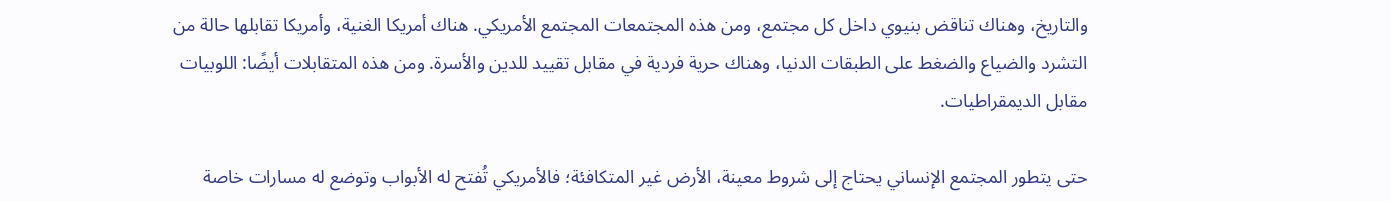والتاريخ، وهناك تناقض بنيوي داخل كل مجتمع، ومن هذه المجتمعات المجتمع الأمريكي. هناك أمريكا الغنية، وأمريكا تقابلها حالة من التشرد والضياع والضغط على الطبقات الدنيا، وهناك حرية فردية في مقابل تقييد للدين والأسرة. ومن هذه المتقابلات أيضًا: اللوبيات مقابل الديمقراطيات.

حتى يتطور المجتمع الإنساني يحتاج إلى شروط معينة، الأرض غير المتكافئة؛ فالأمريكي تُفتح له الأبواب وتوضع له مسارات خاصة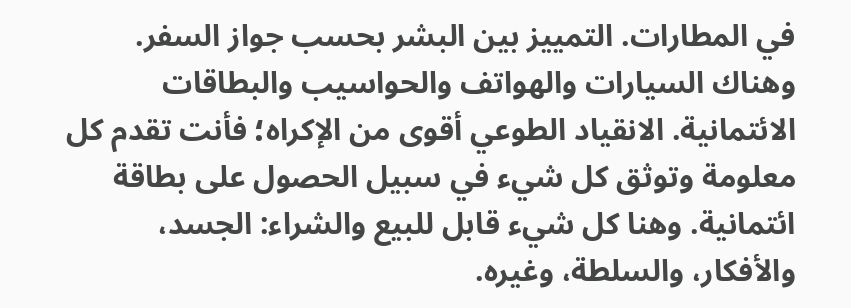في المطارات. التمييز بين البشر بحسب جواز السفر. وهناك السيارات والهواتف والحواسيب والبطاقات الائتمانية. الانقياد الطوعي أقوى من الإكراه؛ فأنت تقدم كل معلومة وتوثق كل شيء في سبيل الحصول على بطاقة ائتمانية. وهنا كل شيء قابل للبيع والشراء: الجسد، والأفكار، والسلطة، وغيره.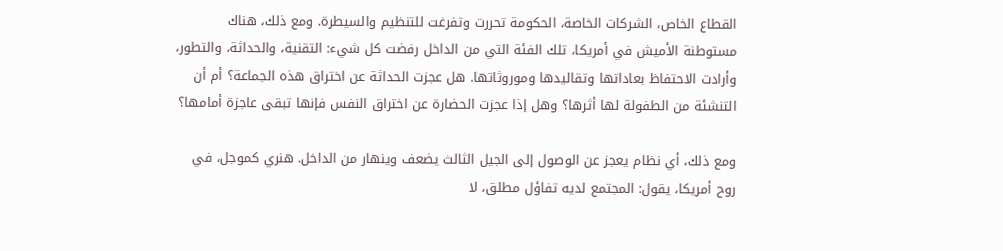القطاع الخاص، الشركات الخاصة، الحكومة تحررت وتفرغت للتنظيم والسيطرة. ومع ذلك، هناك مستوطنة الأميش في أمريكا، تلك الفئة التي من الداخل رفضت كل شيء: التقنية، والحداثة، والتطور، وأرادت الاحتفاظ بعاداتها وتقاليدها وموروثاتها. هل عجزت الحداثة عن اختراق هذه الجماعة؟ أم أن التنشئة من الطفولة لها أثرها؟ وهل إذا عجزت الحضارة عن اختراق النفس فإنها تبقى عاجزة أمامها؟

ومع ذلك، أي نظام يعجز عن الوصول إلى الجيل الثالث يضعف وينهار من الداخل. هنري كموجل، في روح أمريكا، يقول: المجتمع لديه تفاؤل مطلق، لا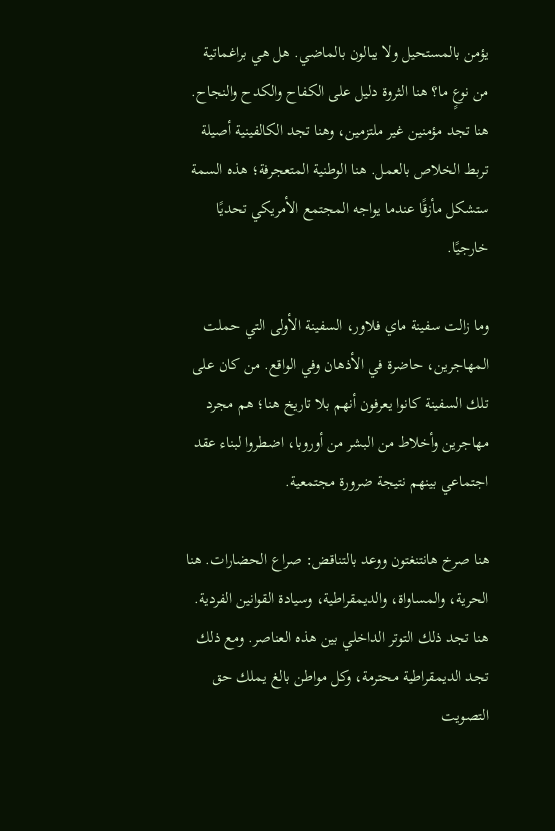يؤمن بالمستحيل ولا يبالون بالماضي. هل هي براغماتية من نوعٍ ما؟ هنا الثروة دليل على الكفاح والكدح والنجاح. هنا تجد مؤمنين غير ملتزمين، وهنا تجد الكالفينية أصيلة تربط الخلاص بالعمل. هنا الوطنية المتعجرفة؛ هذه السمة ستشكل مأزقًا عندما يواجه المجتمع الأمريكي تحديًا خارجيًا.

وما زالت سفينة ماي فلاور، السفينة الأولى التي حملت المهاجرين، حاضرة في الأذهان وفي الواقع. من كان على تلك السفينة كانوا يعرفون أنهم بلا تاريخ هنا؛ هم مجرد مهاجرين وأخلاط من البشر من أوروبا، اضطروا لبناء عقد اجتماعي بينهم نتيجة ضرورة مجتمعية.

هنا صرخ هانتنغتون ووعد بالتناقض: صراع الحضارات. هنا الحرية، والمساواة، والديمقراطية، وسيادة القوانين الفردية. هنا تجد ذلك التوتر الداخلي بين هذه العناصر. ومع ذلك تجد الديمقراطية محترمة، وكل مواطن بالغ يملك حق التصويت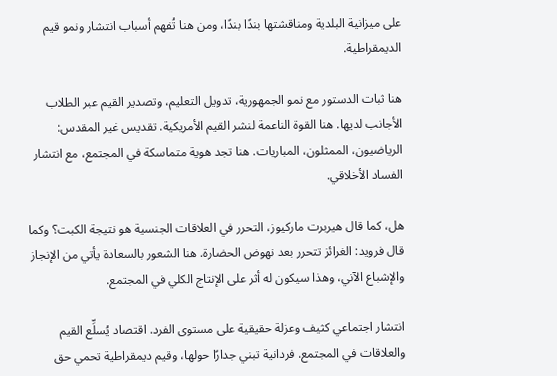على ميزانية البلدية ومناقشتها بندًا بندًا، ومن هنا تُفهم أسباب انتشار ونمو قيم الديمقراطية.

هنا ثبات الدستور مع نمو الجمهورية، تدويل التعليم، وتصدير القيم عبر الطلاب الأجانب لديها. هنا القوة الناعمة لنشر القيم الأمريكية. تقديس غير المقدس: الرياضيون، الممثلون، المباريات. هنا تجد هوية متماسكة في المجتمع، مع انتشار الفساد الأخلاقي.

هل، كما قال هيربرت ماركيوز، التحرر في العلاقات الجنسية هو نتيجة الكبت؟ وكما قال فرويد: الغرائز تتحرر بعد نهوض الحضارة. هنا الشعور بالسعادة يأتي من الإنجاز والإشباع الآني، وهذا سيكون له أثر على الإنتاج الكلي في المجتمع.

انتشار اجتماعي كثيف وعزلة حقيقية على مستوى الفرد. اقتصاد يُسلِّع القيم والعلاقات في المجتمع. فردانية تبني جدارًا حولها، وقيم ديمقراطية تحمي حق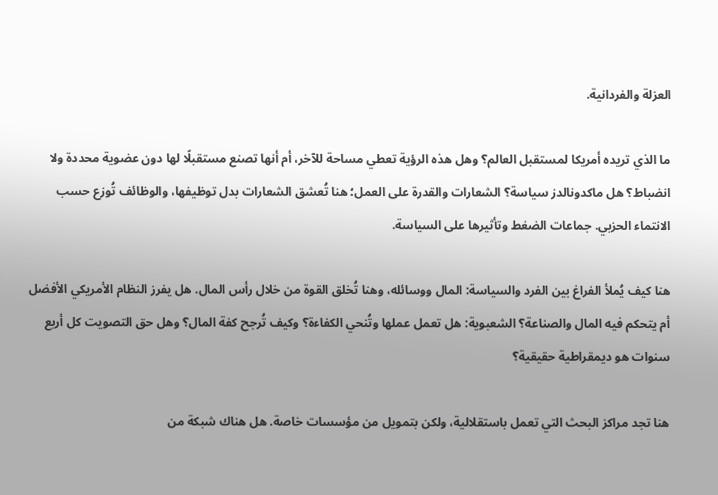العزلة والفردانية.

ما الذي تريده أمريكا لمستقبل العالم؟ وهل هذه الرؤية تعطي مساحة للآخر، أم أنها تصنع مستقبلًا لها دون عضوية محددة ولا انضباط؟ هل ماكدونالدز سياسة؟ الشعارات والقدرة على العمل؛ هنا تُعشق الشعارات بدل توظيفها، والوظائف تُوزع حسب الانتماء الحزبي. جماعات الضغط وتأثيرها على السياسة.

هنا كيف يُملأ الفراغ بين الفرد والسياسة: المال ووسائله، وهنا تُخلق القوة من خلال رأس المال. هل يفرز النظام الأمريكي الأفضل أم يتحكم فيه المال والصناعة؟ الشعبوية: هل تعمل عملها وتُنحي الكفاءة؟ وكيف تُرجح كفة المال؟ وهل حق التصويت كل أربع سنوات هو ديمقراطية حقيقية؟

هنا تجد مراكز البحث التي تعمل باستقلالية، ولكن بتمويل من مؤسسات خاصة. هل هناك شبكة من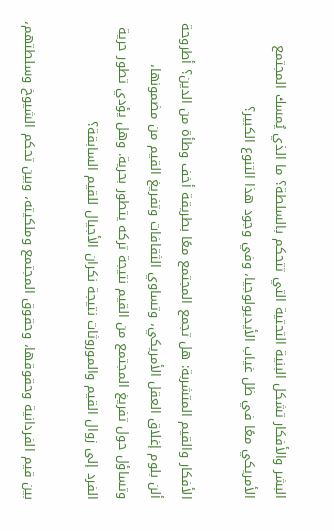البشر والأفكار تشكل البنية التحتية التي تتحكم بالسلطة؟ ما الذي يُمسك المجتمع الأمريكي معًا في ظل غياب الأيديولوجيا، وفي وجود هذا التنوع الكبير؟

الأفكار والقيم المتشربة: هل تجمع المجتمع معًا بطريقة أخف وطأة من الدين؟ أطروحة ألن بلوم إغلاق العقل الأمريكي، وتساوي الثقافات وتفريغ القيم من مضمونها، وتساؤل حول تفريغ المجتمع من القيم نتيجة تركه يتطور بحرية. وهل يؤدي تطور حرية الفرد إلى زوال القيم والموروثات نتيجة نكران الأجيال للقيم السابقة؟

بين قيم الفردانية وحقوقها، وحقوق المجتمع وملكيته، وبين تحكم الشيوخ وسلطتهم،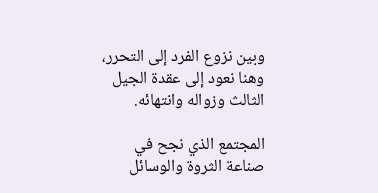وبين نزوع الفرد إلى التحرر، وهنا نعود إلى عقدة الجيل الثالث وزواله وانتهائه.

المجتمع الذي نجح في صناعة الثروة والوسائل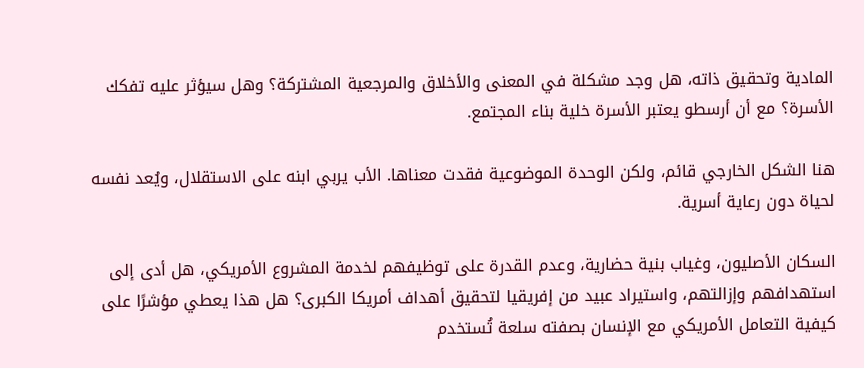المادية وتحقيق ذاته، هل وجد مشكلة في المعنى والأخلاق والمرجعية المشتركة؟ وهل سيؤثر عليه تفكك الأسرة؟ مع أن أرسطو يعتبر الأسرة خلية بناء المجتمع.

هنا الشكل الخارجي قائم، ولكن الوحدة الموضوعية فقدت معناها. الأب يربي ابنه على الاستقلال، ويُعد نفسه لحياة دون رعاية أسرية.

السكان الأصليون، وغياب بنية حضارية، وعدم القدرة على توظيفهم لخدمة المشروع الأمريكي، هل أدى إلى استهدافهم وإزالتهم، واستيراد عبيد من إفريقيا لتحقيق أهداف أمريكا الكبرى؟ هل هذا يعطي مؤشرًا على كيفية التعامل الأمريكي مع الإنسان بصفته سلعة تُستخدم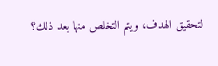لتحقيق الهدف، ويتم التخلص منها بعد ذلك؟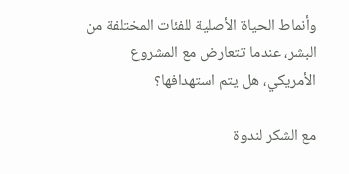وأنماط الحياة الأصلية للفئات المختلفة من البشر، عندما تتعارض مع المشروع الأمريكي، هل يتم استهدافها؟

مع الشكر لندوة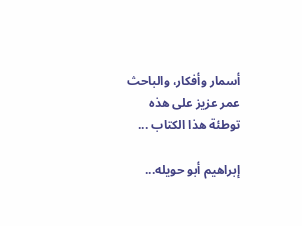أسمار وأفكار، والباحث عمر عزيز على هذه توطئة هذا الكتاب ...

إبراهيم أبو حويله...